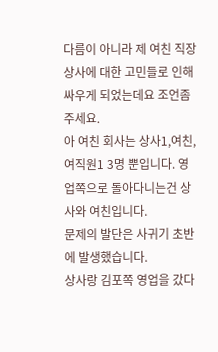다름이 아니라 제 여친 직장상사에 대한 고민들로 인해 싸우게 되었는데요 조언좀 주세요.
아 여친 회사는 상사1,여친,여직원1 3명 뿐입니다. 영업쪽으로 돌아다니는건 상사와 여친입니다.
문제의 발단은 사귀기 초반에 발생했습니다.
상사랑 김포쪽 영업을 갔다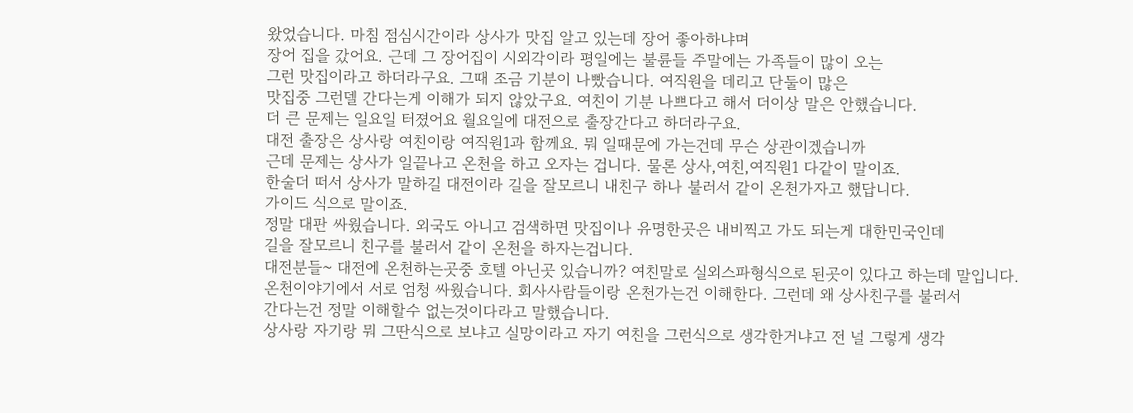왔었습니다. 마침 점심시간이라 상사가 맛집 알고 있는데 장어 좋아하냐며
장어 집을 갔어요. 근데 그 장어집이 시외각이라 평일에는 불륜들 주말에는 가족들이 많이 오는
그런 맛집이라고 하더라구요. 그때 조금 기분이 나빴습니다. 여직원을 데리고 단둘이 많은
맛집중 그런델 간다는게 이해가 되지 않았구요. 여친이 기분 나쁘다고 해서 더이상 말은 안했습니다.
더 큰 문제는 일요일 터졌어요 월요일에 대전으로 출장간다고 하더라구요.
대전 출장은 상사랑 여친이랑 여직원1과 함께요. 뭐 일때문에 가는건데 무슨 상관이겠습니까
근데 문제는 상사가 일끝나고 온천을 하고 오자는 겁니다. 물론 상사,여친,여직원1 다같이 말이죠.
한술더 떠서 상사가 말하길 대전이라 길을 잘모르니 내친구 하나 불러서 같이 온천가자고 했답니다.
가이드 식으로 말이죠.
정말 대판 싸웠습니다. 외국도 아니고 검색하면 맛집이나 유명한곳은 내비찍고 가도 되는게 대한민국인데
길을 잘모르니 친구를 불러서 같이 온천을 하자는겁니다.
대전분들~ 대전에 온천하는곳중 호텔 아닌곳 있습니까? 여친말로 실외스파형식으로 된곳이 있다고 하는데 말입니다.
온천이야기에서 서로 엄청 싸웠습니다. 회사사람들이랑 온천가는건 이해한다. 그런데 왜 상사친구를 불러서
간다는건 정말 이해할수 없는것이다라고 말했습니다.
상사랑 자기랑 뭐 그딴식으로 보냐고 실망이라고 자기 여친을 그런식으로 생각한거냐고 전 널 그렇게 생각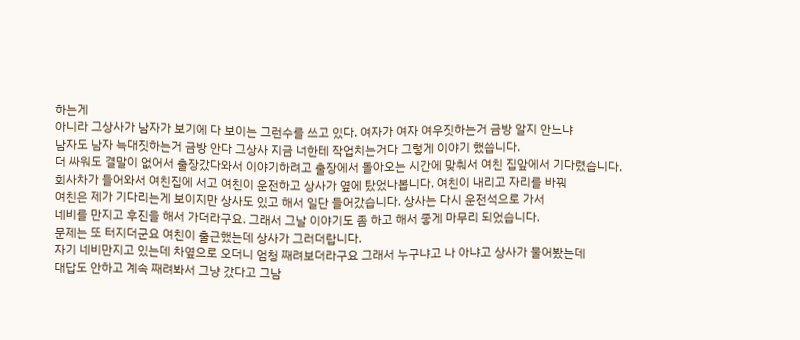하는게
아니라 그상사가 남자가 보기에 다 보이는 그런수를 쓰고 있다. 여자가 여자 여우짓하는거 금방 알지 안느냐
남자도 남자 늑대짓하는거 금방 안다 그상사 지금 너한테 작업치는거다 그렇게 이야기 했씁니다.
더 싸워도 결말이 없어서 출장갔다와서 이야기하려고 출장에서 돌아오는 시간에 맞춰서 여친 집앞에서 기다렸습니다.
회사차가 들어와서 여친집에 서고 여친이 운전하고 상사가 옆에 탔었나봅니다. 여친이 내리고 자리를 바꿔
여친은 제가 기다리는게 보이지만 상사도 있고 해서 일단 들어갔습니다. 상사는 다시 운전석으로 가서
네비를 만지고 후진을 해서 가더라구요. 그래서 그날 이야기도 좀 하고 해서 좋게 마무리 되었습니다.
문제는 또 터지더군요 여친이 출근했는데 상사가 그러더랍니다.
자기 네비만지고 있는데 차옆으로 오더니 엄청 째려보더라구요 그래서 누구냐고 나 아냐고 상사가 물어봤는데
대답도 안하고 계속 째려봐서 그냥 갔다고 그남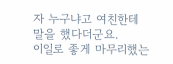자 누구냐고 여친한테 말을 했다더군요.
이일로 좋게 마무리했는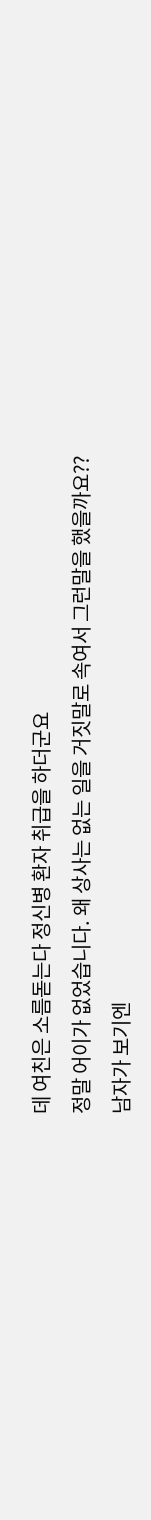데 여친은 소름돋는다 정신병 환자 취급을 하더군요
정말 어이가 없었습니다. 왜 상사는 없는 일을 거짓말로 속여서 그런말을 했을까요??
남자가 보기엔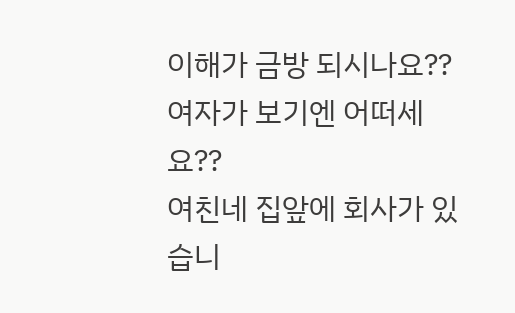이해가 금방 되시나요?? 여자가 보기엔 어떠세요??
여친네 집앞에 회사가 있습니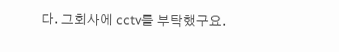다. 그회사에 cctv를 부탁했구요.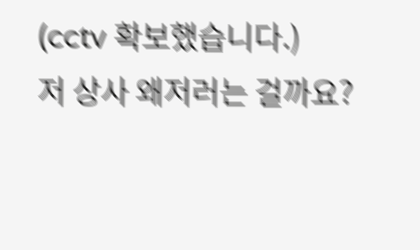(cctv 확보했습니다.)
저 상사 왜저러는 걸까요?